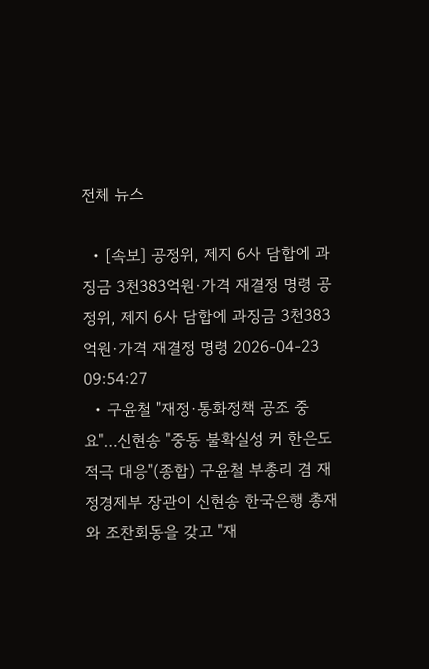전체 뉴스

  • [속보] 공정위, 제지 6사 담합에 과징금 3천383억원·가격 재결정 명령 공정위, 제지 6사 담합에 과징금 3천383억원·가격 재결정 명령 2026-04-23 09:54:27
  • 구윤철 "재정·통화정책 공조 중요"…신현송 "중동 불확실성 커 한은도 적극 대응"(종합) 구윤철 부총리 겸 재정경제부 장관이 신현송 한국은행 총재와 조찬회동을 갖고 "재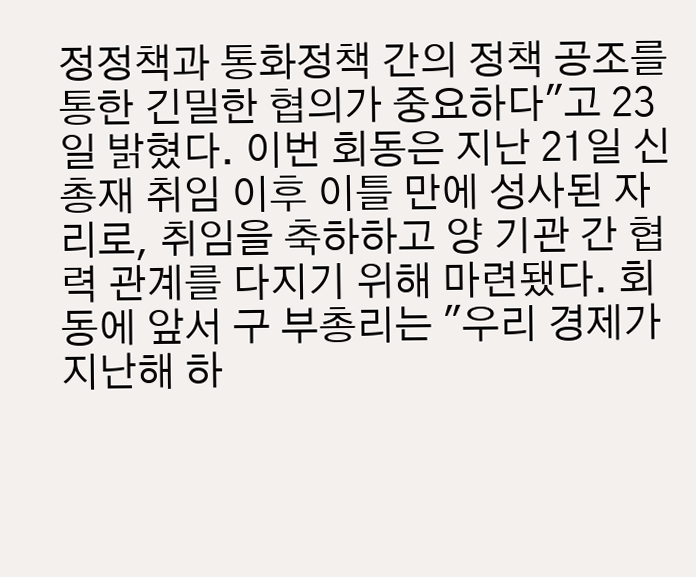정정책과 통화정책 간의 정책 공조를 통한 긴밀한 협의가 중요하다"고 23일 밝혔다. 이번 회동은 지난 21일 신 총재 취임 이후 이틀 만에 성사된 자리로, 취임을 축하하고 양 기관 간 협력 관계를 다지기 위해 마련됐다. 회동에 앞서 구 부총리는 "우리 경제가 지난해 하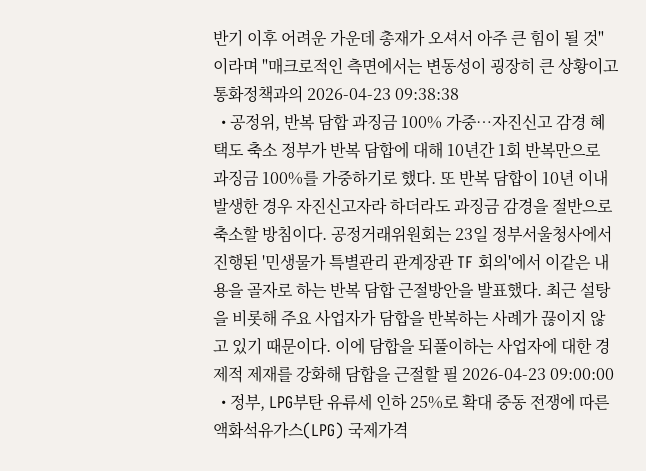반기 이후 어려운 가운데 총재가 오셔서 아주 큰 힘이 될 것"이라며 "매크로적인 측면에서는 변동성이 굉장히 큰 상황이고 통화정책과의 2026-04-23 09:38:38
  • 공정위, 반복 담합 과징금 100% 가중…자진신고 감경 혜택도 축소 정부가 반복 담합에 대해 10년간 1회 반복만으로 과징금 100%를 가중하기로 했다. 또 반복 담합이 10년 이내 발생한 경우 자진신고자라 하더라도 과징금 감경을 절반으로 축소할 방침이다. 공정거래위원회는 23일 정부서울청사에서 진행된 '민생물가 특별관리 관계장관 TF 회의'에서 이같은 내용을 골자로 하는 반복 담합 근절방안을 발표했다. 최근 설탕을 비롯해 주요 사업자가 담합을 반복하는 사례가 끊이지 않고 있기 때문이다. 이에 담합을 되풀이하는 사업자에 대한 경제적 제재를 강화해 담합을 근절할 필 2026-04-23 09:00:00
  • 정부, LPG부탄 유류세 인하 25%로 확대 중동 전쟁에 따른 액화석유가스(LPG) 국제가격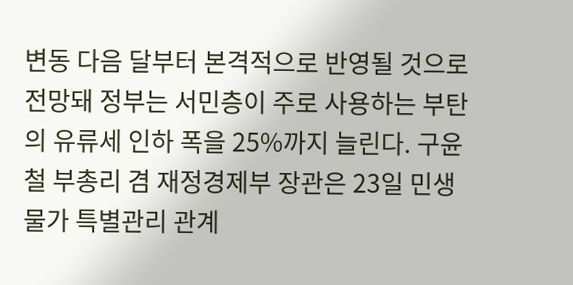변동 다음 달부터 본격적으로 반영될 것으로 전망돼 정부는 서민층이 주로 사용하는 부탄의 유류세 인하 폭을 25%까지 늘린다. 구윤철 부총리 겸 재정경제부 장관은 23일 민생물가 특별관리 관계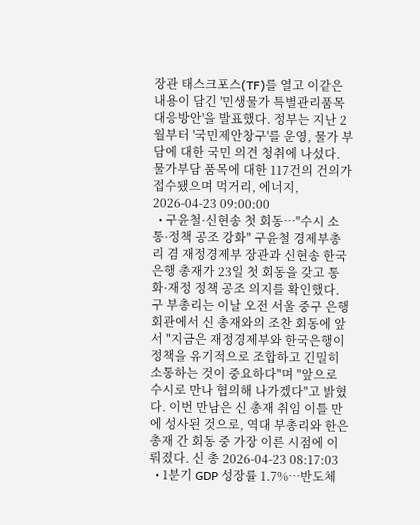장관 태스크포스(TF)를 열고 이같은 내용이 담긴 '민생물가 특별관리품목 대응방안'을 발표했다. 정부는 지난 2월부터 '국민제안창구'를 운영, 물가 부담에 대한 국민 의견 청취에 나섰다. 물가부담 품목에 대한 117건의 건의가 접수됐으며 먹거리, 에너지, 2026-04-23 09:00:00
  • 구윤철·신현송 첫 회동…"수시 소통·정책 공조 강화" 구윤철 경제부총리 겸 재정경제부 장관과 신현송 한국은행 총재가 23일 첫 회동을 갖고 통화·재정 정책 공조 의지를 확인했다. 구 부총리는 이날 오전 서울 중구 은행회관에서 신 총재와의 조찬 회동에 앞서 "지금은 재정경제부와 한국은행이 정책을 유기적으로 조합하고 긴밀히 소통하는 것이 중요하다"며 "앞으로 수시로 만나 협의해 나가겠다"고 밝혔다. 이번 만남은 신 총재 취임 이틀 만에 성사된 것으로, 역대 부총리와 한은 총재 간 회동 중 가장 이른 시점에 이뤄졌다. 신 총 2026-04-23 08:17:03
  • 1분기 GDP 성장률 1.7%…반도체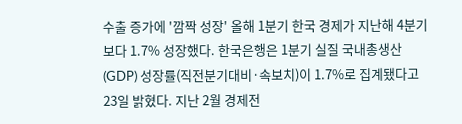수출 증가에 '깜짝 성장' 올해 1분기 한국 경제가 지난해 4분기보다 1.7% 성장했다. 한국은행은 1분기 실질 국내총생산(GDP) 성장률(직전분기대비·속보치)이 1.7%로 집계됐다고 23일 밝혔다. 지난 2월 경제전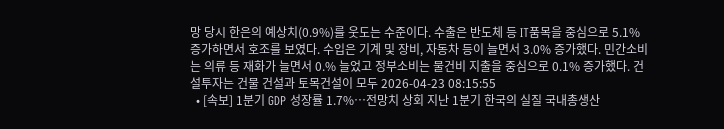망 당시 한은의 예상치(0.9%)를 웃도는 수준이다. 수출은 반도체 등 IT품목을 중심으로 5.1% 증가하면서 호조를 보였다. 수입은 기계 및 장비, 자동차 등이 늘면서 3.0% 증가했다. 민간소비는 의류 등 재화가 늘면서 0.% 늘었고 정부소비는 물건비 지출을 중심으로 0.1% 증가했다. 건설투자는 건물 건설과 토목건설이 모두 2026-04-23 08:15:55
  • [속보] 1분기 GDP 성장률 1.7%…전망치 상회 지난 1분기 한국의 실질 국내총생산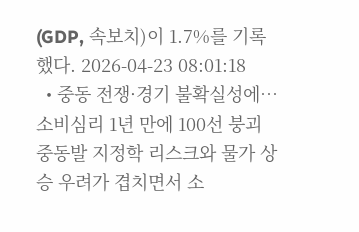(GDP, 속보치)이 1.7%를 기록했다. 2026-04-23 08:01:18
  • 중동 전쟁·경기 불확실성에…소비심리 1년 만에 100선 붕괴 중동발 지정학 리스크와 물가 상승 우려가 겹치면서 소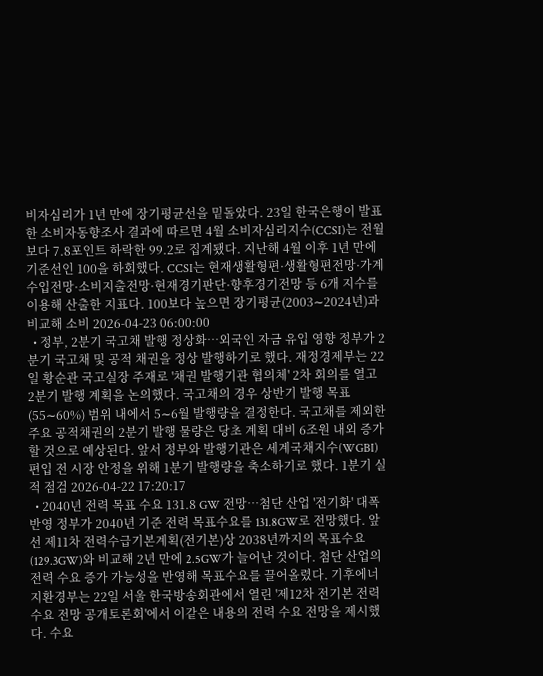비자심리가 1년 만에 장기평균선을 밑돌았다. 23일 한국은행이 발표한 소비자동향조사 결과에 따르면 4월 소비자심리지수(CCSI)는 전월보다 7.8포인트 하락한 99.2로 집계됐다. 지난해 4월 이후 1년 만에 기준선인 100을 하회했다. CCSI는 현재생활형편·생활형편전망·가계수입전망·소비지출전망·현재경기판단·향후경기전망 등 6개 지수를 이용해 산출한 지표다. 100보다 높으면 장기평균(2003∼2024년)과 비교해 소비 2026-04-23 06:00:00
  • 정부, 2분기 국고채 발행 정상화…외국인 자금 유입 영향 정부가 2분기 국고채 및 공적 채권을 정상 발행하기로 했다. 재정경제부는 22일 황순관 국고실장 주재로 '채권 발행기관 협의체' 2차 회의를 열고 2분기 발행 계획을 논의했다. 국고채의 경우 상반기 발행 목표(55∼60%) 범위 내에서 5∼6월 발행량을 결정한다. 국고채를 제외한 주요 공적채권의 2분기 발행 물량은 당초 계획 대비 6조원 내외 증가할 것으로 예상된다. 앞서 정부와 발행기관은 세계국채지수(WGBI) 편입 전 시장 안정을 위해 1분기 발행량을 축소하기로 했다. 1분기 실적 점검 2026-04-22 17:20:17
  • 2040년 전력 목표 수요 131.8 GW 전망…첨단 산업 '전기화' 대폭 반영 정부가 2040년 기준 전력 목표수요를 131.8GW로 전망했다. 앞선 제11차 전력수급기본계획(전기본)상 2038년까지의 목표수요(129.3GW)와 비교해 2년 만에 2.5GW가 늘어난 것이다. 첨단 산업의 전력 수요 증가 가능성을 반영해 목표수요를 끌어올렸다. 기후에너지환경부는 22일 서울 한국방송회관에서 열린 '제12차 전기본 전력수요 전망 공개토론회'에서 이같은 내용의 전력 수요 전망을 제시했다. 수요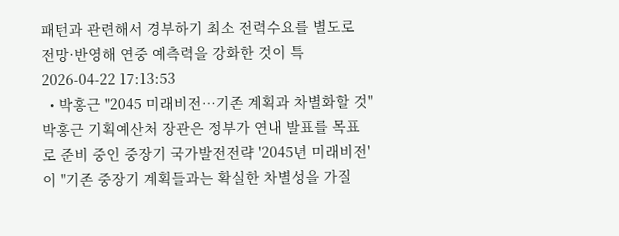패턴과 관련해서 경부하기 최소 전력수요를 별도로 전망·반영해 연중 예측력을 강화한 것이 특 2026-04-22 17:13:53
  • 박홍근 "2045 미래비전…기존 계획과 차별화할 것" 박홍근 기획예산처 장관은 정부가 연내 발표를 목표로 준비 중인 중장기 국가발전전략 '2045년 미래비전'이 "기존 중장기 계획들과는 확실한 차별성을 가질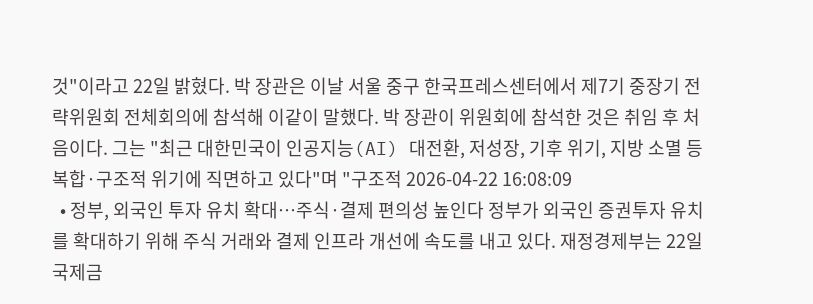것"이라고 22일 밝혔다. 박 장관은 이날 서울 중구 한국프레스센터에서 제7기 중장기 전략위원회 전체회의에 참석해 이같이 말했다. 박 장관이 위원회에 참석한 것은 취임 후 처음이다. 그는 "최근 대한민국이 인공지능(AI) 대전환, 저성장, 기후 위기, 지방 소멸 등 복합·구조적 위기에 직면하고 있다"며 "구조적 2026-04-22 16:08:09
  • 정부, 외국인 투자 유치 확대…주식·결제 편의성 높인다 정부가 외국인 증권투자 유치를 확대하기 위해 주식 거래와 결제 인프라 개선에 속도를 내고 있다. 재정경제부는 22일 국제금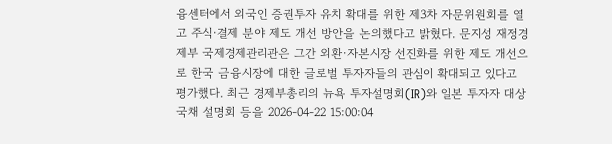융센터에서 외국인 증권투자 유치 확대를 위한 제3차 자문위원회를 열고 주식·결제 분야 제도 개선 방안을 논의했다고 밝혔다. 문지성 재정경제부 국제경제관리관은 그간 외환·자본시장 선진화를 위한 제도 개선으로 한국 금융시장에 대한 글로벌 투자자들의 관심이 확대되고 있다고 평가했다. 최근 경제부총리의 뉴욕 투자설명회(IR)와 일본 투자자 대상 국채 설명회 등을 2026-04-22 15:00:04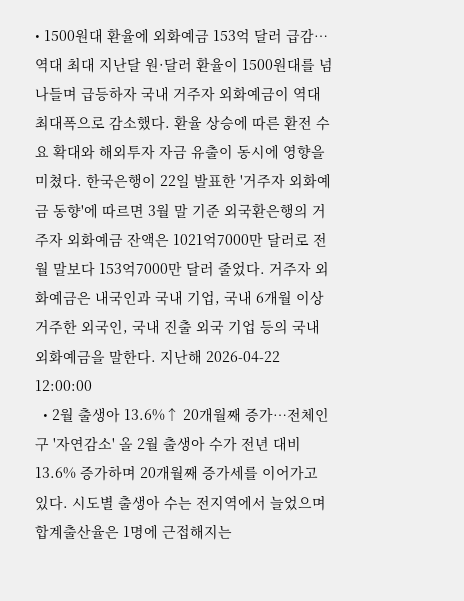• 1500원대 환율에 외화예금 153억 달러 급감…역대 최대 지난달 원·달러 환율이 1500원대를 넘나들며 급등하자 국내 거주자 외화예금이 역대 최대폭으로 감소했다. 환율 상승에 따른 환전 수요 확대와 해외투자 자금 유출이 동시에 영향을 미쳤다. 한국은행이 22일 발표한 '거주자 외화예금 동향'에 따르면 3월 말 기준 외국환은행의 거주자 외화예금 잔액은 1021억7000만 달러로 전월 말보다 153억7000만 달러 줄었다. 거주자 외화예금은 내국인과 국내 기업, 국내 6개월 이상 거주한 외국인, 국내 진출 외국 기업 등의 국내 외화예금을 말한다. 지난해 2026-04-22 12:00:00
  • 2월 출생아 13.6%↑ 20개월째 증가…전체인구 '자연감소' 올 2월 출생아 수가 전년 대비 13.6% 증가하며 20개월째 증가세를 이어가고 있다. 시도별 출생아 수는 전지역에서 늘었으며 합계출산율은 1명에 근접해지는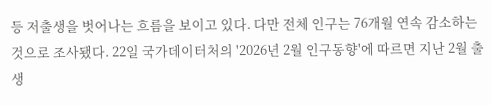등 저출생을 벗어나는 흐름을 보이고 있다. 다만 전체 인구는 76개월 연속 감소하는 것으로 조사됐다. 22일 국가데이터처의 '2026년 2월 인구동향'에 따르면 지난 2월 출생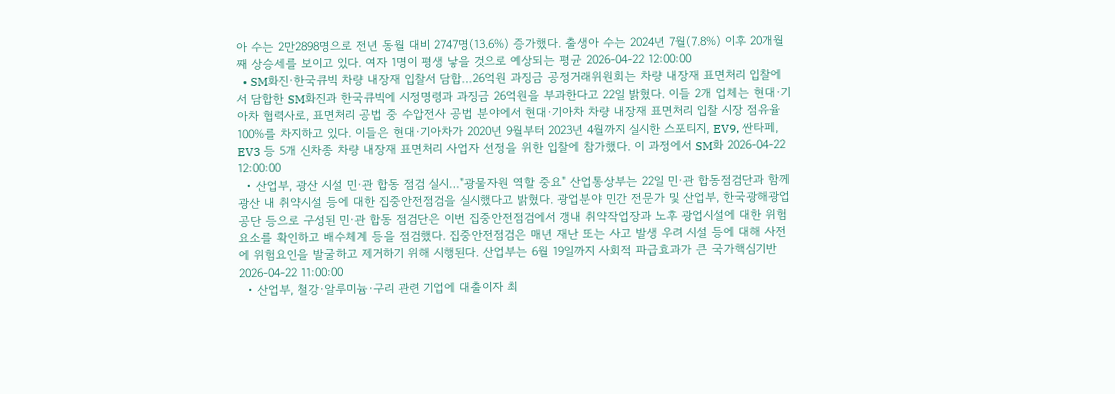아 수는 2만2898명으로 전년 동월 대비 2747명(13.6%) 증가했다. 출생아 수는 2024년 7월(7.8%) 이후 20개월째 상승세를 보이고 있다. 여자 1명이 평생 낳을 것으로 예상되는 평균 2026-04-22 12:00:00
  • SM화진·한국큐빅 차량 내장재 입찰서 담합…26억원 과징금 공정거래위원회는 차량 내장재 표면처리 입찰에서 담합한 SM화진과 한국큐빅에 시정명령과 과징금 26억원을 부과한다고 22일 밝혔다. 이들 2개 업체는 현대·기아차 협력사로, 표면처리 공법 중 수압전사 공법 분야에서 현대·기아차 차량 내장재 표면처리 입찰 시장 점유율 100%를 차지하고 있다. 이들은 현대·기아차가 2020년 9월부터 2023년 4월까지 실시한 스포티지, EV9, 싼타페, EV3 등 5개 신차종 차량 내장재 표면처리 사업자 선정을 위한 입찰에 참가했다. 이 과정에서 SM화 2026-04-22 12:00:00
  • 산업부, 광산 시설 민·관 합동 점검 실시…"광물자원 역할 중요" 산업통상부는 22일 민·관 합동점검단과 함께 광산 내 취약시설 등에 대한 집중안전점검을 실시했다고 밝혔다. 광업분야 민간 전문가 및 산업부, 한국광해광업공단 등으로 구성된 민·관 합동 점검단은 이번 집중안전점검에서 갱내 취약작업장과 노후 광업시설에 대한 위험요소를 확인하고 배수체계 등을 점검했다. 집중안전점검은 매년 재난 또는 사고 발생 우려 시설 등에 대해 사전에 위험요인을 발굴하고 제거하기 위해 시행된다. 산업부는 6월 19일까지 사회적 파급효과가 큰 국가핵심기반 2026-04-22 11:00:00
  • 산업부, 철강·알루미늄·구리 관련 기업에 대출이자 최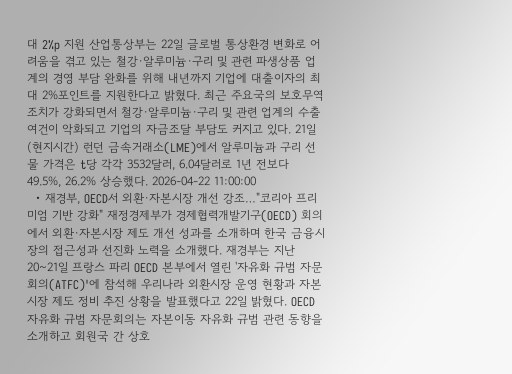대 2%p 지원 산업통상부는 22일 글로벌 통상환경 변화로 어려움을 겪고 있는 철강·알루미늄·구리 및 관련 파생상품 업계의 경영 부담 완화를 위해 내년까지 기업에 대출이자의 최대 2%포인트를 지원한다고 밝혔다. 최근 주요국의 보호무역조치가 강화되면서 철강·알루미늄·구리 및 관련 업계의 수출 여건이 악화되고 기업의 자금조달 부담도 커지고 있다. 21일(현지시간) 런던 금속거래소(LME)에서 알루미늄과 구리 선물 가격은 t당 각각 3532달러, 6.04달러로 1년 전보다 49.5%, 26.2% 상승했다. 2026-04-22 11:00:00
  • 재경부, OECD서 외환·자본시장 개선 강조…"코리아 프리미엄 기반 강화" 재정경제부가 경제협력개발기구(OECD) 회의에서 외환·자본시장 제도 개선 성과를 소개하며 한국 금융시장의 접근성과 선진화 노력을 소개했다. 재경부는 지난 20~21일 프랑스 파리 OECD 본부에서 열린 '자유화 규범 자문회의(ATFC)'에 참석해 우리나라 외환시장 운영 현황과 자본시장 제도 정비 추진 상황을 발표했다고 22일 밝혔다. OECD 자유화 규범 자문회의는 자본이동 자유화 규범 관련 동향을 소개하고 회원국 간 상호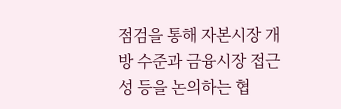점검을 통해 자본시장 개방 수준과 금융시장 접근성 등을 논의하는 협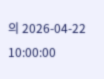의 2026-04-22 10:00:00